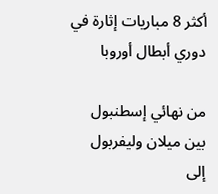أكثر 8 مباريات إثارة في دوري أبطال أوروبا

من نهائي إسطنبول بين ميلان وليفربول إلى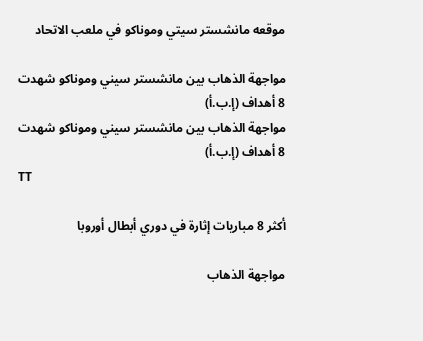موقعه مانشستر سيتي وموناكو في ملعب الاتحاد

مواجهة الذهاب بين مانشستر سيني وموناكو شهدت 8 أهداف (إ.ب.أ)
مواجهة الذهاب بين مانشستر سيني وموناكو شهدت 8 أهداف (إ.ب.أ)
TT

أكثر 8 مباريات إثارة في دوري أبطال أوروبا

مواجهة الذهاب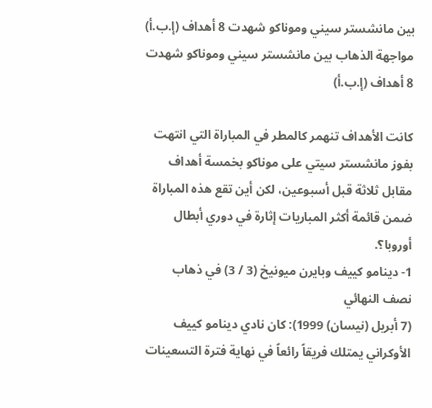بين مانشستر سيني وموناكو شهدت 8 أهداف (إ.ب.أ)
مواجهة الذهاب بين مانشستر سيني وموناكو شهدت 8 أهداف (إ.ب.أ)

كانت الأهداف تنهمر كالمطر في المباراة التي انتهت بفوز مانشستر سيتي على موناكو بخمسة أهداف مقابل ثلاثة قبل أسبوعين، لكن أين تقع هذه المباراة ضمن قائمة أكثر المباريات إثارة في دوري أبطال أوروبا؟.
1- دينامو كييف وبايرن ميونيخ (3 / 3) في ذهاب نصف النهائي
(7 أبريل (نيسان) 1999): كان نادي دينامو كييف الأوكراني يمتلك فريقاً رائعاً في نهاية فترة التسعينات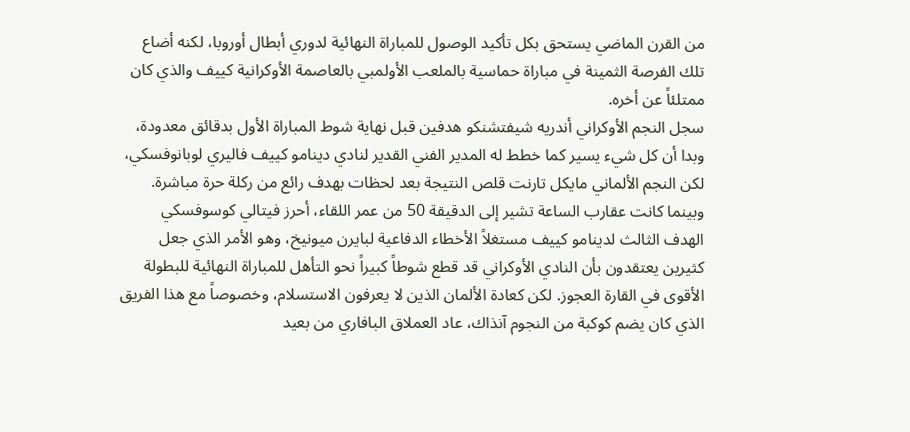من القرن الماضي يستحق بكل تأكيد الوصول للمباراة النهائية لدوري أبطال أوروبا، لكنه أضاع تلك الفرصة الثمينة في مباراة حماسية بالملعب الأولمبي بالعاصمة الأوكرانية كييف والذي كان ممتلئاً عن أخره.
سجل النجم الأوكراني أندريه شيفتشنكو هدفين قبل نهاية شوط المباراة الأول بدقائق معدودة، وبدا أن كل شيء يسير كما خطط له المدير الفني القدير لنادي دينامو كييف فاليري لوبانوفسكي، لكن النجم الألماني مايكل تارنت قلص النتيجة بعد لحظات بهدف رائع من ركلة حرة مباشرة. وبينما كانت عقارب الساعة تشير إلى الدقيقة 50 من عمر اللقاء، أحرز فيتالي كوسوفسكي الهدف الثالث لدينامو كييف مستغلاً الأخطاء الدفاعية لبايرن ميونيخ، وهو الأمر الذي جعل كثيرين يعتقدون بأن النادي الأوكراني قد قطع شوطاً كبيراً نحو التأهل للمباراة النهائية للبطولة الأقوى في القارة العجوز. لكن كعادة الألمان الذين لا يعرفون الاستسلام، وخصوصاً مع هذا الفريق الذي كان يضم كوكبة من النجوم آنذاك، عاد العملاق البافاري من بعيد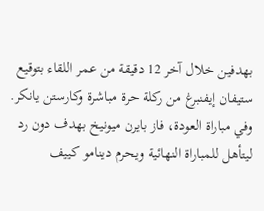بهدفين خلال آخر 12 دقيقة من عمر اللقاء بتوقيع ستيفان إيفنبرغ من ركلة حرة مباشرة وكارستن يانكر.
وفي مباراة العودة، فاز بايرن ميونيخ بهدف دون رد ليتأهل للمباراة النهائية ويحرم دينامو كييف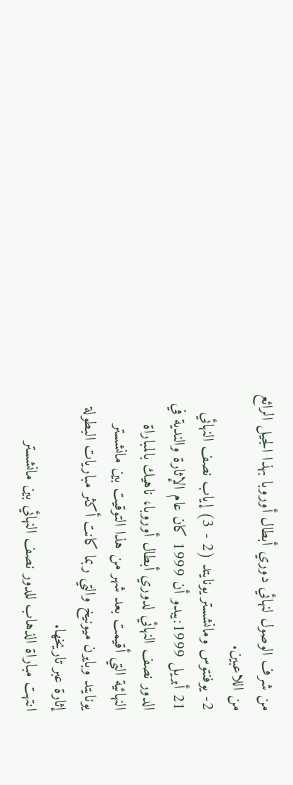من شرف الوصول لنهائي دوري أبطال أوروبا بهذا الجيل الرائع من اللاعبين.
2- يوفنتوس ومانشستر يونايتد (2 - 3) إياب نصف النهائي
21 أبريل 1999:يبدو أن 1999 كان عام الإثارة والندية في الدور نصف النهائي لدوري أبطال أوروبا، ناهيك بالمباراة النهائية التي أقيمت بعد شهر من هذا التوقيت بين مانشستر يونايتد وبايرن ميونيخ والتي ربما كانت أكثر مباريات البطولة إثارة عبر تاريخها.
انتهت مباراة الذهاب للدور نصف النهائي بين مانشستر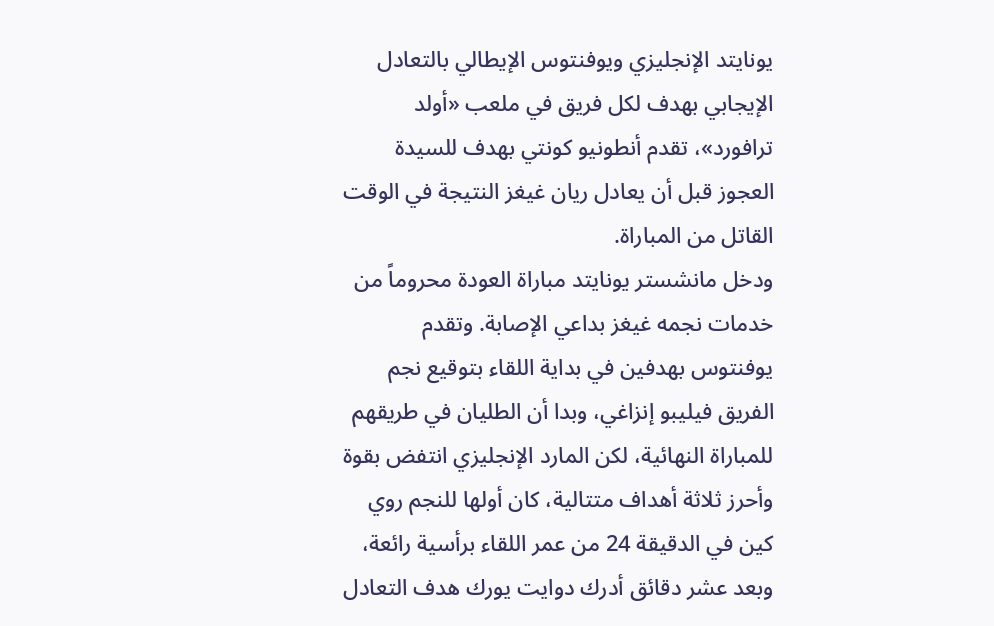يونايتد الإنجليزي ويوفنتوس الإيطالي بالتعادل الإيجابي بهدف لكل فريق في ملعب «أولد ترافورد»، تقدم أنطونيو كونتي بهدف للسيدة العجوز قبل أن يعادل ريان غيغز النتيجة في الوقت القاتل من المباراة.
ودخل مانشستر يونايتد مباراة العودة محروماً من خدمات نجمه غيغز بداعي الإصابة. وتقدم يوفنتوس بهدفين في بداية اللقاء بتوقيع نجم الفريق فيليبو إنزاغي، وبدا أن الطليان في طريقهم للمباراة النهائية، لكن المارد الإنجليزي انتفض بقوة وأحرز ثلاثة أهداف متتالية، كان أولها للنجم روي كين في الدقيقة 24 من عمر اللقاء برأسية رائعة، وبعد عشر دقائق أدرك دوايت يورك هدف التعادل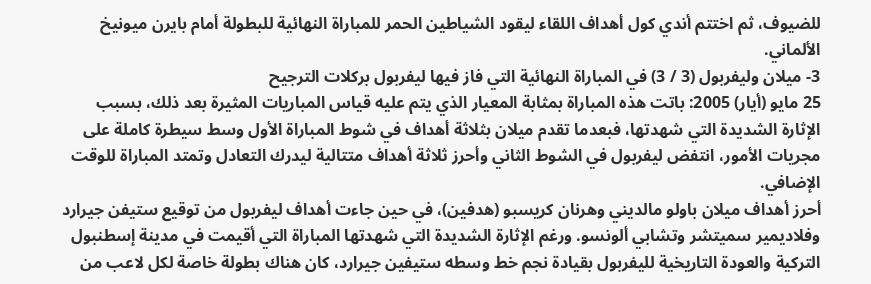للضيوف، ثم اختتم أندي كول أهداف اللقاء ليقود الشياطين الحمر للمباراة النهائية للبطولة أمام بايرن ميونيخ الألماني.
3- ميلان وليفربول (3 / 3) في المباراة النهائية التي فاز فيها ليفربول بركلات الترجيح
25 مايو (أيار) 2005: باتت هذه المباراة بمثابة المعيار الذي يتم عليه قياس المباريات المثيرة بعد ذلك، بسبب الإثارة الشديدة التي شهدتها، فبعدما تقدم ميلان بثلاثة أهداف في شوط المباراة الأول وسط سيطرة كاملة على مجريات الأمور، انتفض ليفربول في الشوط الثاني وأحرز ثلاثة أهداف متتالية ليدرك التعادل وتمتد المباراة للوقت الإضافي.
أحرز أهداف ميلان باولو مالديني وهرنان كريسبو (هدفين)، في حين جاءت أهداف ليفربول من توقيع ستيفن جيرارد وفلاديمير سميتشر وتشابي ألونسو. ورغم الإثارة الشديدة التي شهدتها المباراة التي أقيمت في مدينة إسطنبول التركية والعودة التاريخية لليفربول بقيادة نجم خط وسطه ستيفين جيرارد، كان هناك بطولة خاصة لكل لاعب من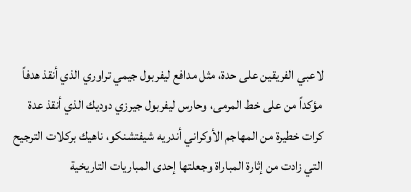لاعبي الفريقين على حدة، مثل مدافع ليفربول جيمي تراوري الذي أنقذ هدفاً مؤكداً من على خط المرمى، وحارس ليفربول جيرزي دوديك الذي أنقذ عدة كرات خطيرة من المهاجم الأوكراني أندريه شيفتشنكو، ناهيك بركلات الترجيح التي زادت من إثارة المباراة وجعلتها إحدى المباريات التاريخية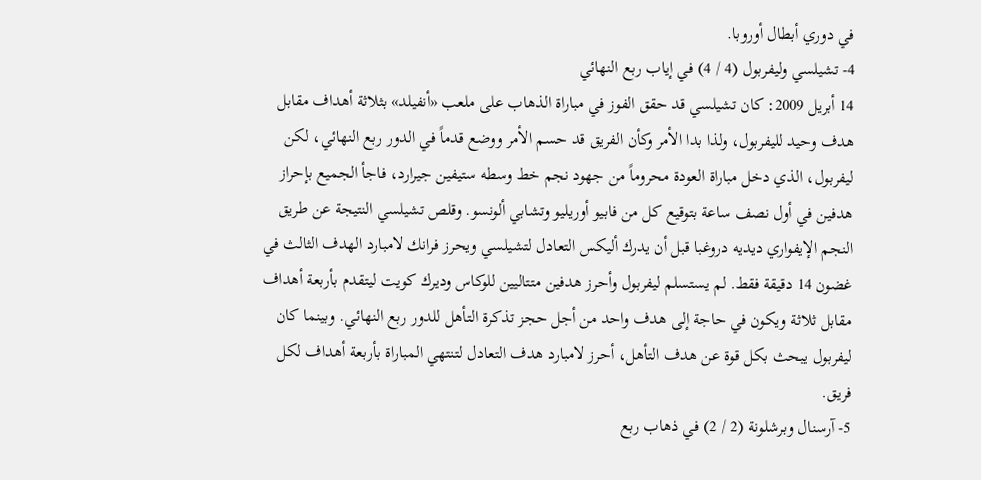في دوري أبطال أوروبا.
4- تشيلسي وليفربول (4 / 4) في إياب ربع النهائي
14 أبريل 2009: كان تشيلسي قد حقق الفوز في مباراة الذهاب على ملعب «أنفيلد» بثلاثة أهداف مقابل هدف وحيد لليفربول، ولذا بدا الأمر وكأن الفريق قد حسم الأمر ووضع قدماً في الدور ربع النهائي، لكن ليفربول، الذي دخل مباراة العودة محروماً من جهود نجم خط وسطه ستيفين جيرارد، فاجأ الجميع بإحراز هدفين في أول نصف ساعة بتوقيع كل من فابيو أوريليو وتشابي ألونسو. وقلص تشيلسي النتيجة عن طريق النجم الإيفواري ديديه دروغبا قبل أن يدرك أليكس التعادل لتشيلسي ويحرز فرانك لامبارد الهدف الثالث في غضون 14 دقيقة فقط. لم يستسلم ليفربول وأحرز هدفين متتاليين للوكاس وديرك كويت ليتقدم بأربعة أهداف مقابل ثلاثة ويكون في حاجة إلى هدف واحد من أجل حجز تذكرة التأهل للدور ربع النهائي. وبينما كان ليفربول يبحث بكل قوة عن هدف التأهل، أحرز لامبارد هدف التعادل لتنتهي المباراة بأربعة أهداف لكل فريق.
5- آرسنال وبرشلونة (2 / 2) في ذهاب ربع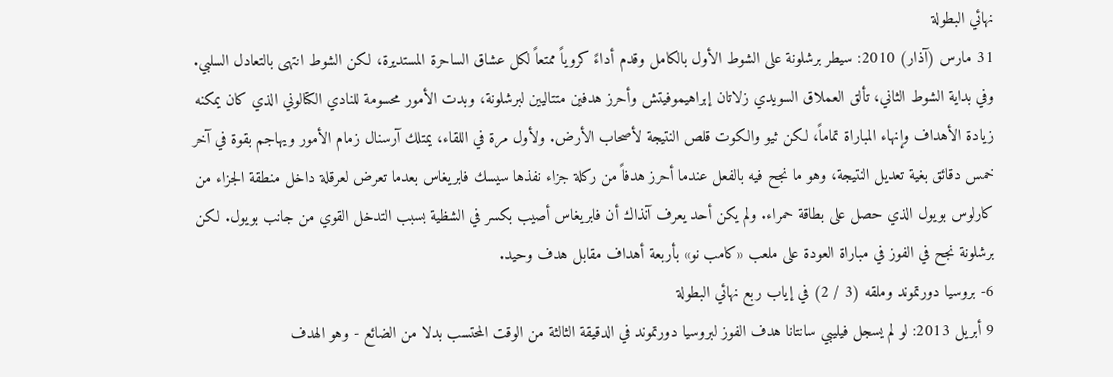نهائي البطولة
31 مارس (آذار) 2010: سيطر برشلونة على الشوط الأول بالكامل وقدم أداءً كروياً ممتعاً لكل عشاق الساحرة المستديرة، لكن الشوط انتهى بالتعادل السلبي. وفي بداية الشوط الثاني، تألق العملاق السويدي زلاتان إبراهيموفيتش وأحرز هدفين متتاليين لبرشلونة، وبدت الأمور محسومة للنادي الكتالوني الذي كان يمكنه زيادة الأهداف وإنهاء المباراة تماماً، لكن ثيو والكوت قلص النتيجة لأصحاب الأرض. ولأول مرة في اللقاء، يمتلك آرسنال زمام الأمور ويهاجم بقوة في آخر خمس دقائق بغية تعديل النتيجة، وهو ما نجح فيه بالفعل عندما أحرز هدفاً من ركلة جزاء نفذها سيسك فابريغاس بعدما تعرض لعرقلة داخل منطقة الجزاء من كارلوس بويول الذي حصل على بطاقة حمراء. ولم يكن أحد يعرف آنذاك أن فابريغاس أصيب بكسر في الشظية بسبب التدخل القوي من جانب بويول. لكن برشلونة نجح في الفوز في مباراة العودة على ملعب «كامب نو» بأربعة أهداف مقابل هدف وحيد.
6- بروسيا دورتموند وملقه (3 / 2) في إياب ربع نهائي البطولة
9 أبريل 2013: لو لم يسجل فيليبي سانتانا هدف الفوز لبروسيا دورتموند في الدقيقة الثالثة من الوقت المحتسب بدلا من الضائع - وهو الهدف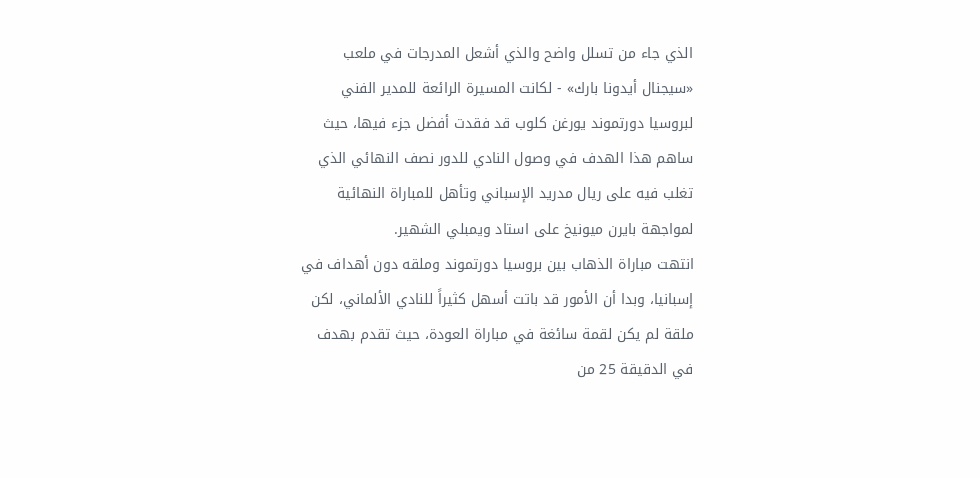الذي جاء من تسلل واضح والذي أشعل المدرجات في ملعب «سيجنال أيدونا بارك» - لكانت المسيرة الرائعة للمدير الفني لبروسيا دورتموند يورغن كلوب قد فقدت أفضل جزء فيها، حيث ساهم هذا الهدف في وصول النادي للدور نصف النهائي الذي تغلب فيه على ريال مدريد الإسباني وتأهل للمباراة النهائية لمواجهة بايرن ميونيخ على استاد ويمبلي الشهير.
انتهت مباراة الذهاب بين بروسيا دورتموند وملقه دون أهداف في إسبانيا، وبدا أن الأمور قد باتت أسهل كثيراً للنادي الألماني، لكن ملقة لم يكن لقمة سائغة في مباراة العودة، حيث تقدم بهدف في الدقيقة 25 من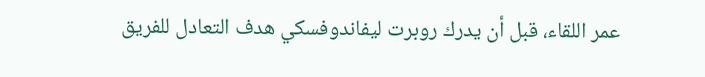عمر اللقاء، قبل أن يدرك روبرت ليفاندوفسكي هدف التعادل للفريق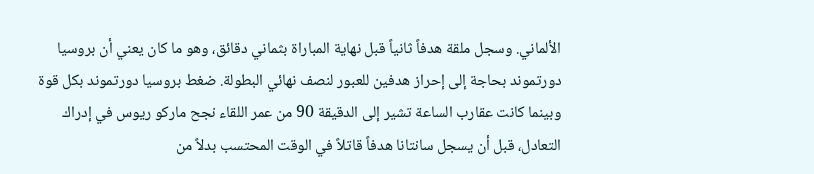الألماني. وسجل ملقة هدفاً ثانياً قبل نهاية المباراة بثماني دقائق، وهو ما كان يعني أن بروسيا دورتموند بحاجة إلى إحراز هدفين للعبور لنصف نهائي البطولة. ضغط بروسيا دورتموند بكل قوة وبينما كانت عقارب الساعة تشير إلى الدقيقة 90 من عمر اللقاء نجح ماركو ريوس في إدراك التعادل، قبل أن يسجل سانتانا هدفاً قاتلاً في الوقت المحتسب بدلاً من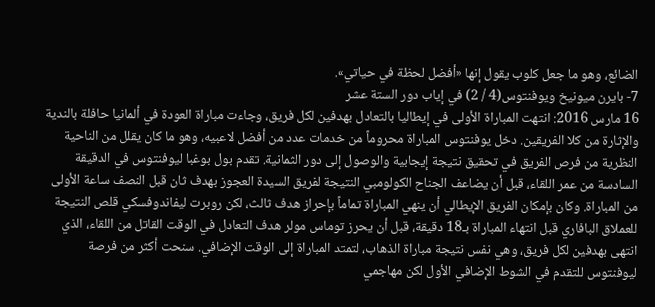الضائع، وهو ما جعل كلوب يقول إنها «أفضل لحظة في حياتي».
7- بايرن ميونيخ ويوفنتوس(4 / 2) في إياب دور الستة عشر
16 مارس 2016: انتهت المباراة الأولى في إيطاليا بالتعادل بهدفين لكل فريق، وجاءت مباراة العودة في ألمانيا حافلة بالندية والإثارة من كلا الفريقين. دخل يوفنتوس المباراة محروماً من خدمات عدد من أفضل لاعبيه، وهو ما كان يقلل من الناحية النظرية من فرص الفريق في تحقيق نتيجة إيجابية والوصول إلى دور الثمانية. تقدم بول بوغبا ليوفنتوس في الدقيقة السادسة من عمر اللقاء، قبل أن يضاعف الجناح الكولومبي النتيجة لفريق السيدة العجوز بهدف ثان قبل النصف ساعة الأولى من المباراة. وكان بإمكان الفريق الإيطالي أن ينهي المباراة تماماً بإحراز هدف ثالث، لكن روبرت ليفاندوفسكي قلص النتيجة للعملاق البافاري قبل انتهاء المباراة بـ18 دقيقة، قبل أن يحرز توماس مولر هدف التعادل في الوقت القاتل من اللقاء، الذي انتهى بهدفين لكل فريق، وهي نفس نتيجة مباراة الذهاب، لتمتد المباراة إلى الوقت الإضافي. سنحت أكثر من فرصة ليوفنتوس للتقدم في الشوط الإضافي الأول لكن مهاجمي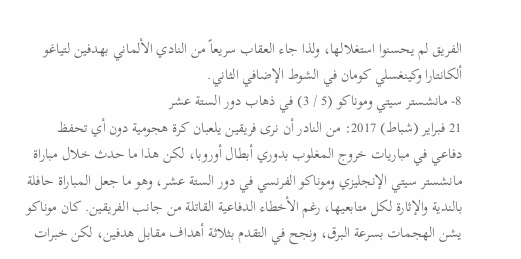الفريق لم يحسنوا استغلالها، ولذا جاء العقاب سريعاً من النادي الألماني بهدفين لتياغو ألكانتارا وكينغسلي كومان في الشوط الإضافي الثاني.
8- مانشستر سيتي وموناكو (5 / 3) في ذهاب دور الستة عشر
21 فبراير (شباط) 2017: من النادر أن نرى فريقين يلعبان كرة هجومية دون أي تحفظ دفاعي في مباريات خروج المغلوب بدوري أبطال أوروبا، لكن هذا ما حدث خلال مباراة مانشستر سيتي الإنجليزي وموناكو الفرنسي في دور الستة عشر، وهو ما جعل المباراة حافلة بالندية والإثارة لكل متابعيها، رغم الأخطاء الدفاعية القاتلة من جانب الفريقين. كان موناكو يشن الهجمات بسرعة البرق، ونجح في التقدم بثلاثة أهداف مقابل هدفين، لكن خبرات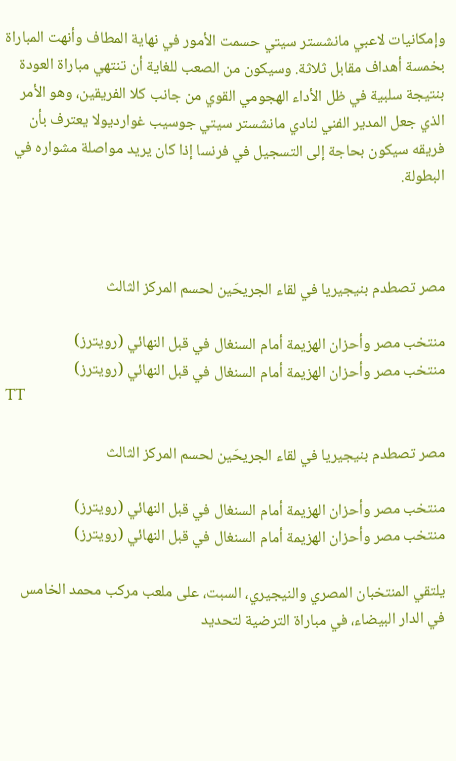وإمكانيات لاعبي مانشستر سيتي حسمت الأمور في نهاية المطاف وأنهت المباراة بخمسة أهداف مقابل ثلاثة. وسيكون من الصعب للغاية أن تنتهي مباراة العودة بنتيجة سلبية في ظل الأداء الهجومي القوي من جانب كلا الفريقين، وهو الأمر الذي جعل المدير الفني لنادي مانشستر سيتي جوسيب غوارديولا يعترف بأن فريقه سيكون بحاجة إلى التسجيل في فرنسا إذا كان يريد مواصلة مشواره في البطولة.



مصر تصطدم بنيجيريا في لقاء الجريحَين لحسم المركز الثالث

منتخب مصر وأحزان الهزيمة أمام السنغال في قبل النهائي (رويترز)
منتخب مصر وأحزان الهزيمة أمام السنغال في قبل النهائي (رويترز)
TT

مصر تصطدم بنيجيريا في لقاء الجريحَين لحسم المركز الثالث

منتخب مصر وأحزان الهزيمة أمام السنغال في قبل النهائي (رويترز)
منتخب مصر وأحزان الهزيمة أمام السنغال في قبل النهائي (رويترز)

يلتقي المنتخبان المصري والنيجيري، السبت، على ملعب مركب محمد الخامس في الدار البيضاء، في مباراة الترضية لتحديد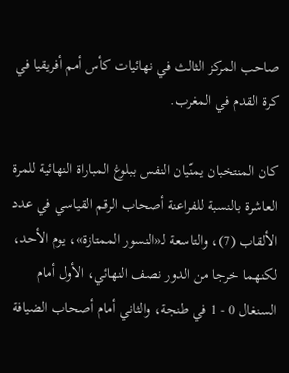صاحب المركز الثالث في نهائيات كأس أمم أفريقيا في كرة القدم في المغرب.

كان المنتخبان يمنّيان النفس ببلوغ المباراة النهائية للمرة العاشرة بالنسبة للفراعنة أصحاب الرقم القياسي في عدد الألقاب (7)، والتاسعة لـ«النسور الممتازة»، يوم الأحد، لكنهما خرجا من الدور نصف النهائي، الأول أمام السنغال 0 - 1 في طنجة، والثاني أمام أصحاب الضيافة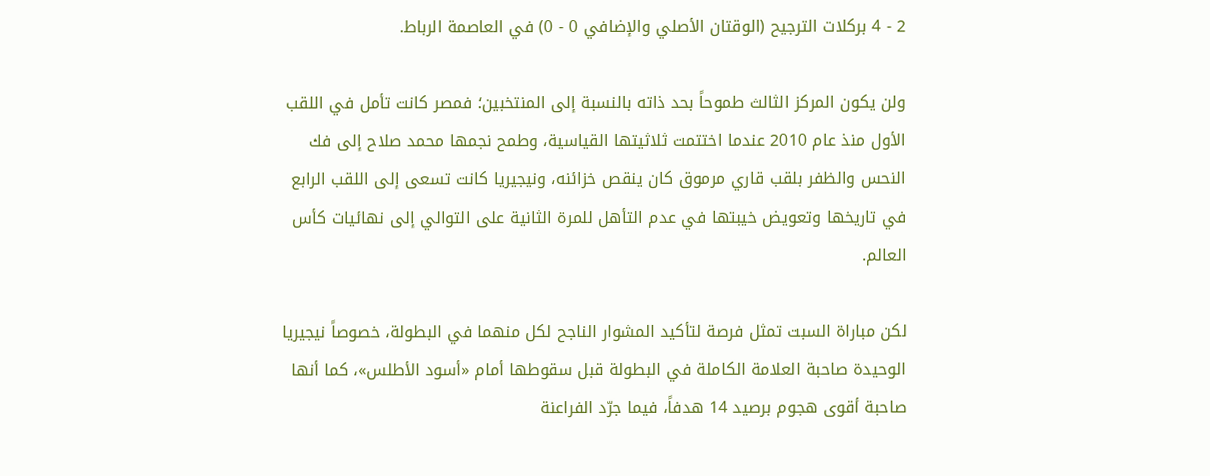2 - 4 بركلات الترجيح (الوقتان الأصلي والإضافي 0 - 0) في العاصمة الرباط.

ولن يكون المركز الثالث طموحاً بحد ذاته بالنسبة إلى المنتخبين؛ فمصر كانت تأمل في اللقب الأول منذ عام 2010 عندما اختتمت ثلاثيتها القياسية، وطمح نجمها محمد صلاح إلى فك النحس والظفر بلقب قاري مرموق كان ينقص خزائنه، ونيجيريا كانت تسعى إلى اللقب الرابع في تاريخها وتعويض خيبتها في عدم التأهل للمرة الثانية على التوالي إلى نهائيات كأس العالم.

لكن مباراة السبت تمثل فرصة لتأكيد المشوار الناجح لكل منهما في البطولة، خصوصاً نيجيريا الوحيدة صاحبة العلامة الكاملة في البطولة قبل سقوطها أمام «أسود الأطلس»، كما أنها صاحبة أقوى هجوم برصيد 14 هدفاً، فيما جرّد الفراعنة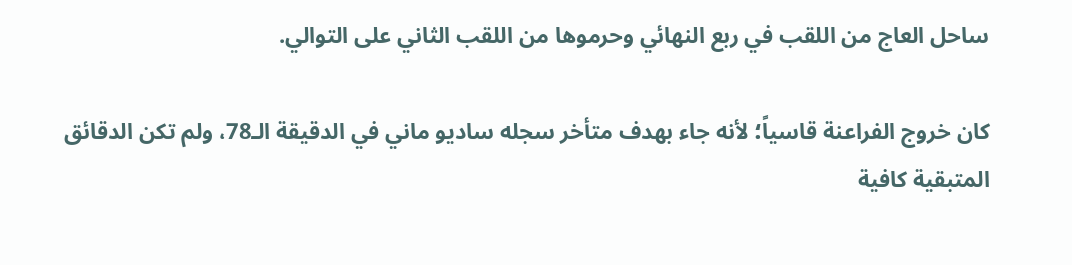ساحل العاج من اللقب في ربع النهائي وحرموها من اللقب الثاني على التوالي.

كان خروج الفراعنة قاسياً؛ لأنه جاء بهدف متأخر سجله ساديو ماني في الدقيقة الـ78، ولم تكن الدقائق المتبقية كافية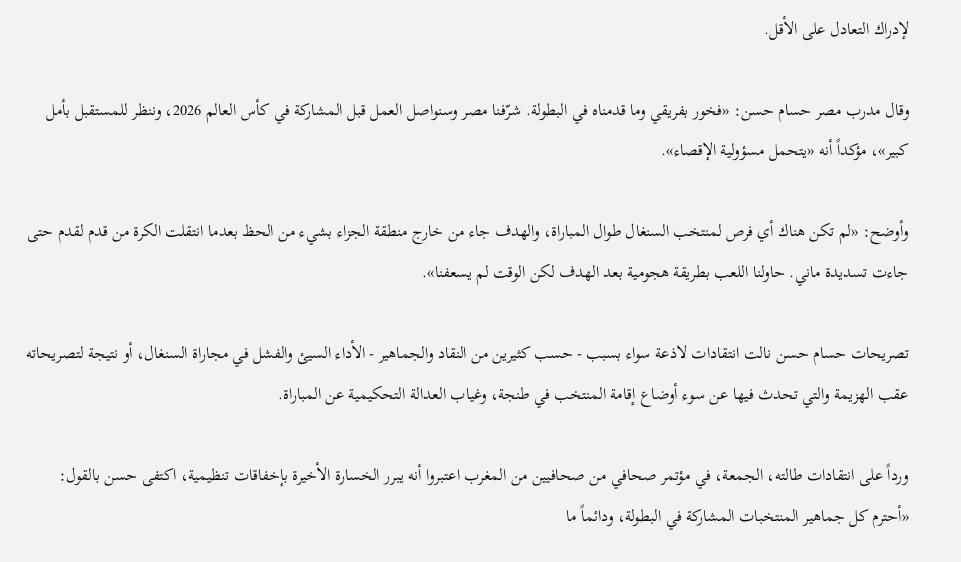لإدراك التعادل على الأقل.

وقال مدرب مصر حسام حسن: «فخور بفريقي وما قدمناه في البطولة. شرّفنا مصر وسنواصل العمل قبل المشاركة في كأس العالم 2026، وننظر للمستقبل بأمل كبير»، مؤكداً أنه «يتحمل مسؤولية الإقصاء».

وأوضح: «لم تكن هناك أي فرص لمنتخب السنغال طوال المباراة، والهدف جاء من خارج منطقة الجزاء بشيء من الحظ بعدما انتقلت الكرة من قدم لقدم حتى جاءت تسديدة ماني. حاولنا اللعب بطريقة هجومية بعد الهدف لكن الوقت لم يسعفنا».

تصريحات حسام حسن نالت انتقادات لاذعة سواء بسبب - حسب كثيرين من النقاد والجماهير - الأداء السيئ والفشل في مجاراة السنغال، أو نتيجة لتصريحاته عقب الهزيمة والتي تحدث فيها عن سوء أوضاع إقامة المنتخب في طنجة، وغياب العدالة التحكيمية عن المباراة.

ورداً على انتقادات طالته، الجمعة، في مؤتمر صحافي من صحافيين من المغرب اعتبروا أنه يبرر الخسارة الأخيرة بإخفاقات تنظيمية، اكتفى حسن بالقول: «أحترم كل جماهير المنتخبات المشاركة في البطولة، ودائماً ما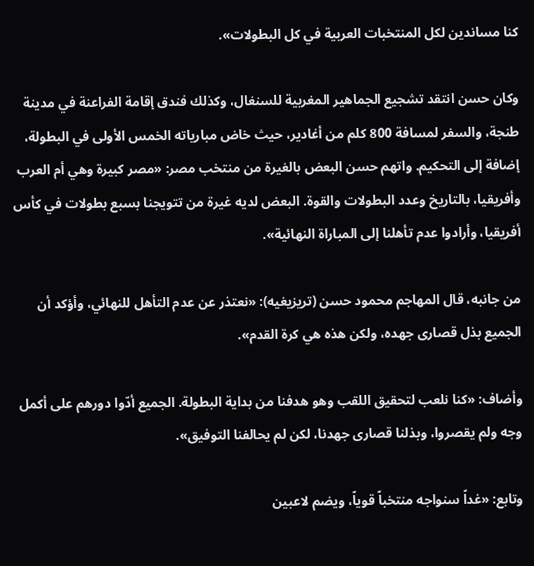كنا مساندين لكل المنتخبات العربية في كل البطولات».

وكان حسن انتقد تشجيع الجماهير المغربية للسنغال، وكذلك فندق إقامة الفراعنة في مدينة طنجة، والسفر لمسافة 800 كلم من أغادير، حيث خاض مبارياته الخمس الأولى في البطولة، إضافة إلى التحكيم. واتهم حسن البعض بالغيرة من منتخب مصر: «مصر كبيرة وهي أم العرب وأفريقيا، بالتاريخ وعدد البطولات والقوة. البعض لديه غيرة من تتويجنا بسبع بطولات في كأس أفريقيا، وأرادوا عدم تأهلنا إلى المباراة النهائية».

من جانبه، قال المهاجم محمود حسن (تريزيغيه): «نعتذر عن عدم التأهل للنهائي، وأؤكد أن الجميع بذل قصارى جهده، ولكن هذه هي كرة القدم».

وأضاف: «كنا نلعب لتحقيق اللقب وهو هدفنا من بداية البطولة. الجميع أدّوا دورهم على أكمل وجه ولم يقصروا، وبذلنا قصارى جهدنا، لكن لم يحالفنا التوفيق».

وتابع: «غداً سنواجه منتخباً قوياً، ويضم لاعبين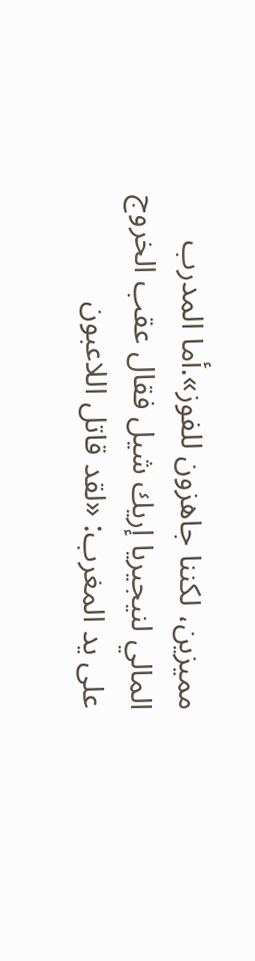مميزين، لكننا جاهزون للفوز».أما المدرب المالي لنيجيريا إريك شيل فقال عقب الخروج على يد المغرب: «لقد قاتل اللاعبون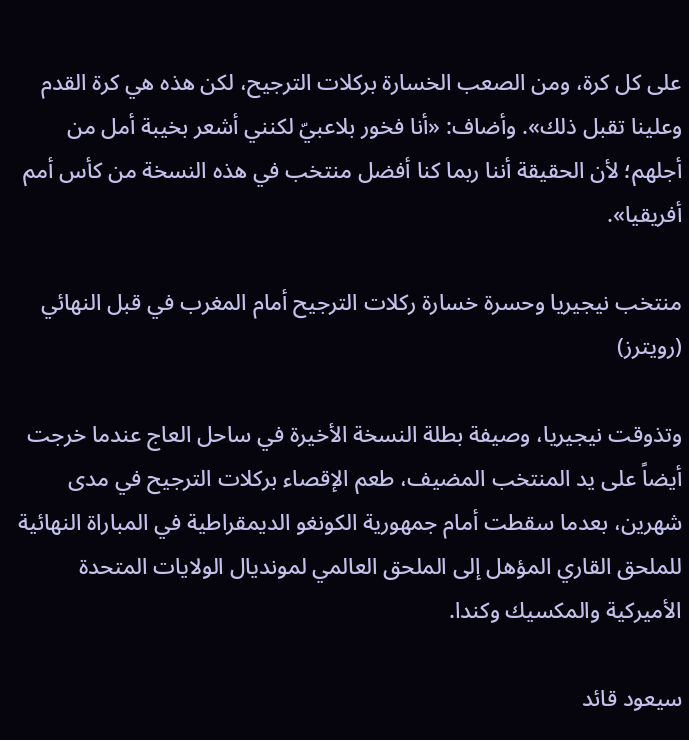على كل كرة، ومن الصعب الخسارة بركلات الترجيح، لكن هذه هي كرة القدم وعلينا تقبل ذلك». وأضاف: «أنا فخور بلاعبيّ لكنني أشعر بخيبة أمل من أجلهم؛ لأن الحقيقة أننا ربما كنا أفضل منتخب في هذه النسخة من كأس أمم أفريقيا».

منتخب نيجيريا وحسرة خسارة ركلات الترجيح أمام المغرب في قبل النهائي (رويترز)

وتذوقت نيجيريا، وصيفة بطلة النسخة الأخيرة في ساحل العاج عندما خرجت أيضاً على يد المنتخب المضيف، طعم الإقصاء بركلات الترجيح في مدى شهرين، بعدما سقطت أمام جمهورية الكونغو الديمقراطية في المباراة النهائية للملحق القاري المؤهل إلى الملحق العالمي لمونديال الولايات المتحدة الأميركية والمكسيك وكندا.

سيعود قائد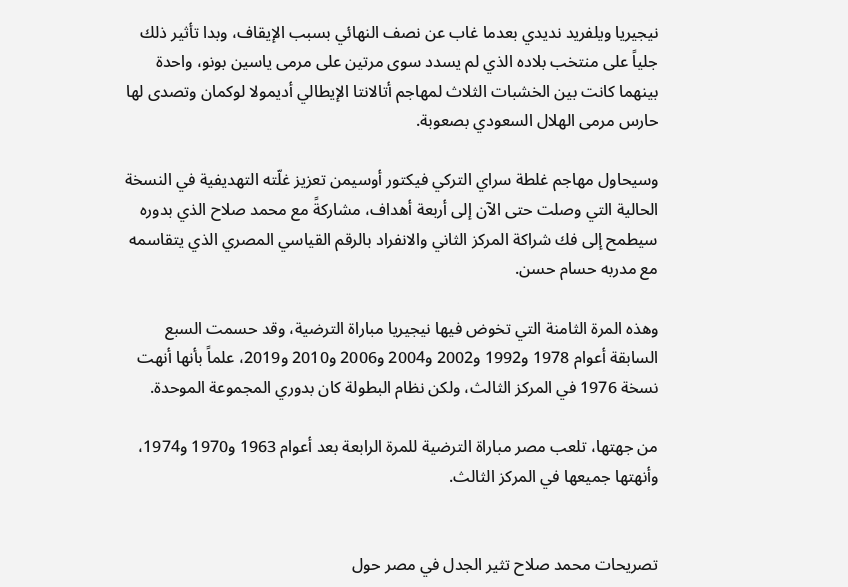نيجيريا ويلفريد نديدي بعدما غاب عن نصف النهائي بسبب الإيقاف، وبدا تأثير ذلك جلياً على منتخب بلاده الذي لم يسدد سوى مرتين على مرمى ياسين بونو، واحدة بينهما كانت بين الخشبات الثلاث لمهاجم أتالانتا الإيطالي أديمولا لوكمان وتصدى لها حارس مرمى الهلال السعودي بصعوبة.

وسيحاول مهاجم غلطة سراي التركي فيكتور أوسيمن تعزيز غلّته التهديفية في النسخة الحالية التي وصلت حتى الآن إلى أربعة أهداف، مشاركةً مع محمد صلاح الذي بدوره سيطمح إلى فك شراكة المركز الثاني والانفراد بالرقم القياسي المصري الذي يتقاسمه مع مدربه حسام حسن.

وهذه المرة الثامنة التي تخوض فيها نيجيريا مباراة الترضية، وقد حسمت السبع السابقة أعوام 1978 و1992 و2002 و2004 و2006 و2010 و2019، علماً بأنها أنهت نسخة 1976 في المركز الثالث، ولكن نظام البطولة كان بدوري المجموعة الموحدة.

من جهتها، تلعب مصر مباراة الترضية للمرة الرابعة بعد أعوام 1963 و1970 و1974، وأنهتها جميعها في المركز الثالث.


تصريحات محمد صلاح تثير الجدل في مصر حول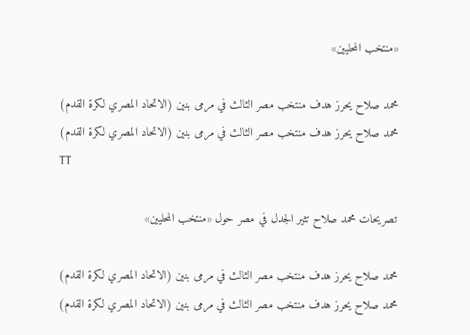«منتخب المحليين»

محمد صلاح يحرز هدف منتخب مصر الثالث في مرمى بنين (الاتحاد المصري لكرة القدم)
محمد صلاح يحرز هدف منتخب مصر الثالث في مرمى بنين (الاتحاد المصري لكرة القدم)
TT

تصريحات محمد صلاح تثير الجدل في مصر حول «منتخب المحليين»

محمد صلاح يحرز هدف منتخب مصر الثالث في مرمى بنين (الاتحاد المصري لكرة القدم)
محمد صلاح يحرز هدف منتخب مصر الثالث في مرمى بنين (الاتحاد المصري لكرة القدم)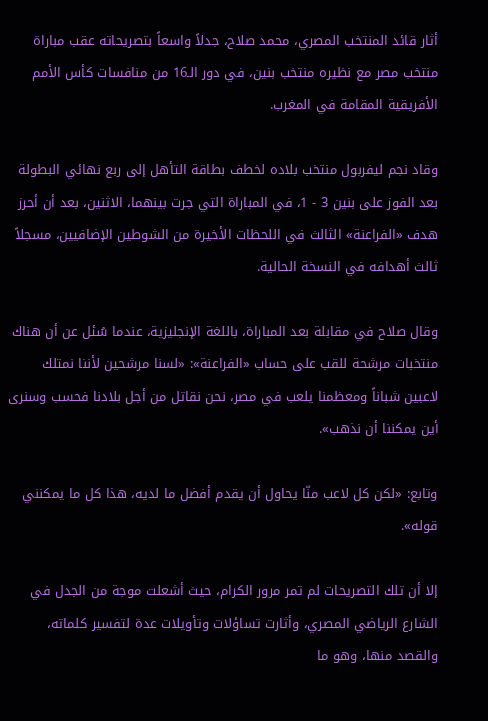أثار قائد المنتخب المصري، محمد صلاح، جدلاً واسعاً بتصريحاته عقب مباراة منتخب مصر مع نظيره منتخب بنين، في دور الـ16 من منافسات كأس الأمم الأفريقية المقامة في المغرب.

وقاد نجم ليفربول منتخب بلاده لخطف بطاقة التأهل إلى ربع نهائي البطولة بعد الفوز على بنين 3 - 1، في المباراة التي جرت بينهما، الاثنين، بعد أن أحرز هدف «الفراعنة» الثالث في اللحظات الأخيرة من الشوطين الإضافيين، مسجلاً ثالث أهدافه في النسخة الحالية.

وقال صلاح في مقابلة بعد المباراة، باللغة الإنجليزية، عندما سُئل عن أن هناك منتخبات مرشحة للقب على حساب «الفراعنة»: «لسنا مرشحين لأننا نمتلك لاعبين شباناً ومعظمنا يلعب في مصر، نحن نقاتل من أجل بلادنا فحسب وسنرى أين يمكننا أن نذهب».

وتابع: «لكن كل لاعب منّا يحاول أن يقدم أفضل ما لديه، هذا كل ما يمكنني قوله».

إلا أن تلك التصريحات لم تمر مرور الكرام، حيث أشعلت موجة من الجدل في الشارع الرياضي المصري، وأثارت تساؤلات وتأويلات عدة لتفسير كلماته، والقصد منها، وهو ما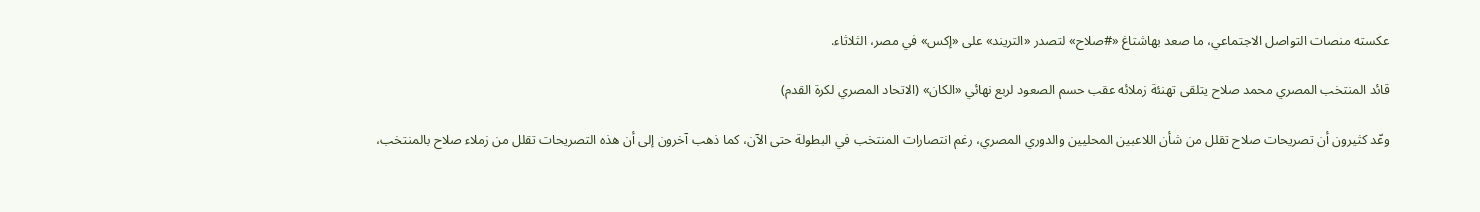عكسته منصات التواصل الاجتماعي، ما صعد بهاشتاغ «#صلاح» لتصدر «التريند» على «إكس» في مصر، الثلاثاء.

قائد المنتخب المصري محمد صلاح يتلقى تهنئة زملائه عقب حسم الصعود لربع نهائي «الكان» (الاتحاد المصري لكرة القدم)

وعّد كثيرون أن تصريحات صلاح تقلل من شأن اللاعبين المحليين والدوري المصري، رغم انتصارات المنتخب في البطولة حتى الآن، كما ذهب آخرون إلى أن هذه التصريحات تقلل من زملاء صلاح بالمنتخب،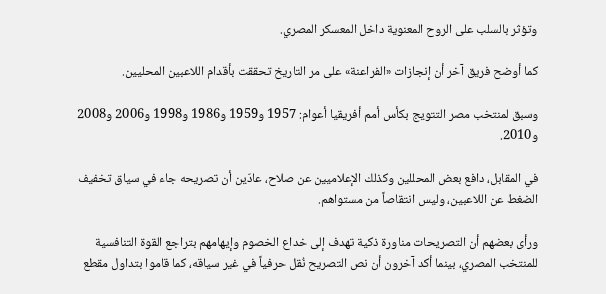وتؤثر بالسلب على الروح المعنوية داخل المعسكر المصري.

كما أوضح فريق آخر أن إنجازات «الفراعنة» على مر التاريخ تحققت بأقدام اللاعبين المحليين.

وسبق لمنتخب مصر التتويج بكأس أمم أفريقيا أعوام: 1957 و1959 و1986 و1998 و2006 و2008 و2010.

في المقابل، دافع بعض المحللين وكذلك الإعلاميين عن صلاح، عادّين أن تصريحه جاء في سياق تخفيف الضغط عن اللاعبين، وليس انتقاصاً من مستواهم.

ورأى بعضهم أن التصريحات مناورة ذكية تهدف إلى خداع الخصوم وإيهامهم بتراجع القوة التنافسية للمنتخب المصري، بينما أكد آخرون أن نص التصريح نُقل حرفياً في غير سياقه، كما قاموا بتداول مقطع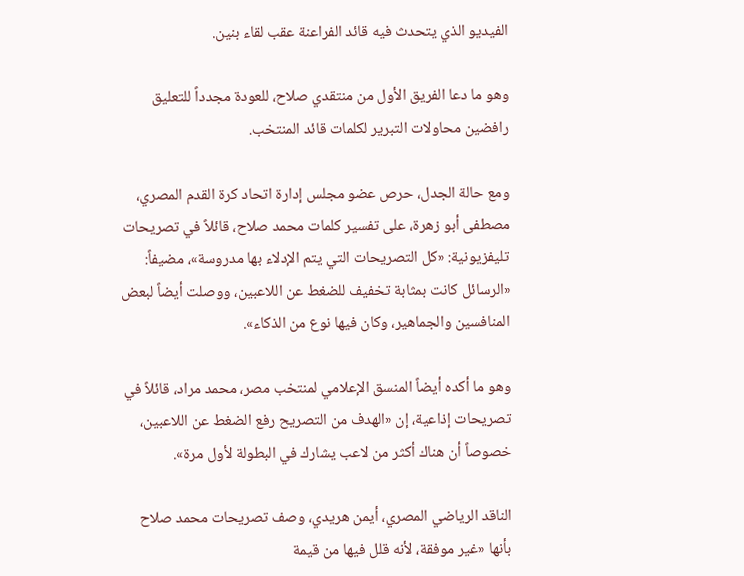الفيديو الذي يتحدث فيه قائد الفراعنة عقب لقاء بنين.

وهو ما دعا الفريق الأول من منتقدي صلاح، للعودة مجدداً للتعليق رافضين محاولات التبرير لكلمات قائد المنتخب.

ومع حالة الجدل، حرص عضو مجلس إدارة اتحاد كرة القدم المصري، مصطفى أبو زهرة، على تفسير كلمات محمد صلاح، قائلاً في تصريحات تليفزيونية: «كل التصريحات التي يتم الإدلاء بها مدروسة»، مضيفاً: «الرسائل كانت بمثابة تخفيف للضغط عن اللاعبين، ووصلت أيضاً لبعض المنافسين والجماهير، وكان فيها نوع من الذكاء».

وهو ما أكده أيضاً المنسق الإعلامي لمنتخب مصر، محمد مراد، قائلاً في تصريحات إذاعية، إن «الهدف من التصريح رفع الضغط عن اللاعبين، خصوصاً أن هناك أكثر من لاعب يشارك في البطولة لأول مرة».

الناقد الرياضي المصري، أيمن هريدي، وصف تصريحات محمد صلاح بأنها «غير موفقة، لأنه قلل فيها من قيمة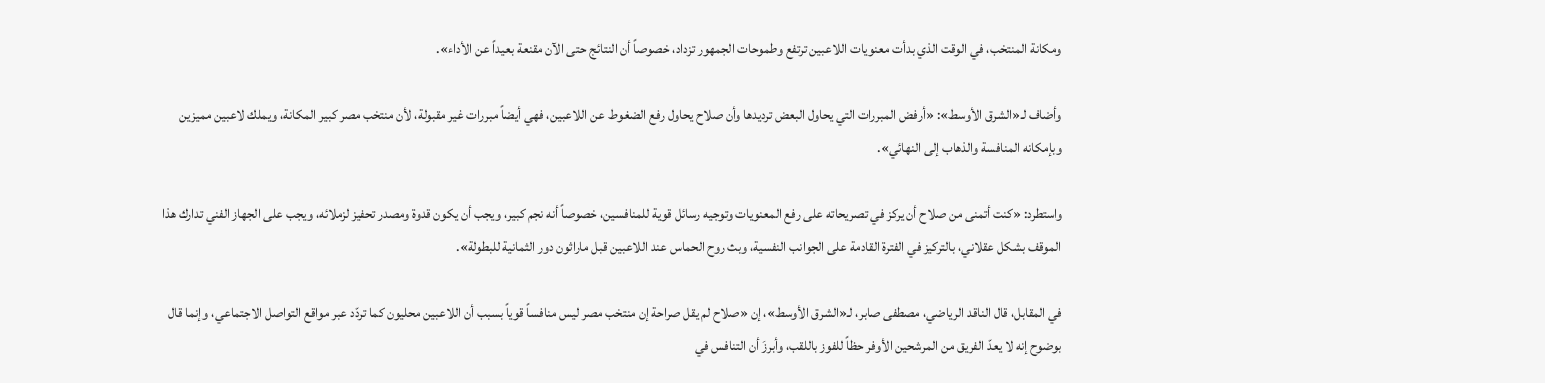ومكانة المنتخب، في الوقت الذي بدأت معنويات اللاعبين ترتفع وطموحات الجمهور تزداد، خصوصاً أن النتائج حتى الآن مقنعة بعيداً عن الأداء».

وأضاف لـ«الشرق الأوسط»: «أرفض المبررات التي يحاول البعض ترديدها وأن صلاح يحاول رفع الضغوط عن اللاعبين، فهي أيضاً مبررات غير مقبولة، لأن منتخب مصر كبير المكانة، ويملك لاعبين مميزين وبإمكانه المنافسة والذهاب إلى النهائي».

واستطرد: «كنت أتمنى من صلاح أن يركز في تصريحاته على رفع المعنويات وتوجيه رسائل قوية للمنافسين، خصوصاً أنه نجم كبير، ويجب أن يكون قدوة ومصدر تحفيز لزملائه، ويجب على الجهاز الفني تدارك هذا الموقف بشكل عقلاني، بالتركيز في الفترة القادمة على الجوانب النفسية، وبث روح الحماس عند اللاعبين قبل ماراثون دور الثمانية للبطولة».

في المقابل، قال الناقد الرياضي، مصطفى صابر، لـ«الشرق الأوسط»، إن «صلاح لم يقل صراحة إن منتخب مصر ليس منافساً قوياً بسبب أن اللاعبين محليون كما تردّد عبر مواقع التواصل الاجتماعي، وإنما قال بوضوح إنه لا يعدّ الفريق من المرشحين الأوفر حظاً للفوز باللقب، وأبرزَ أن التنافس في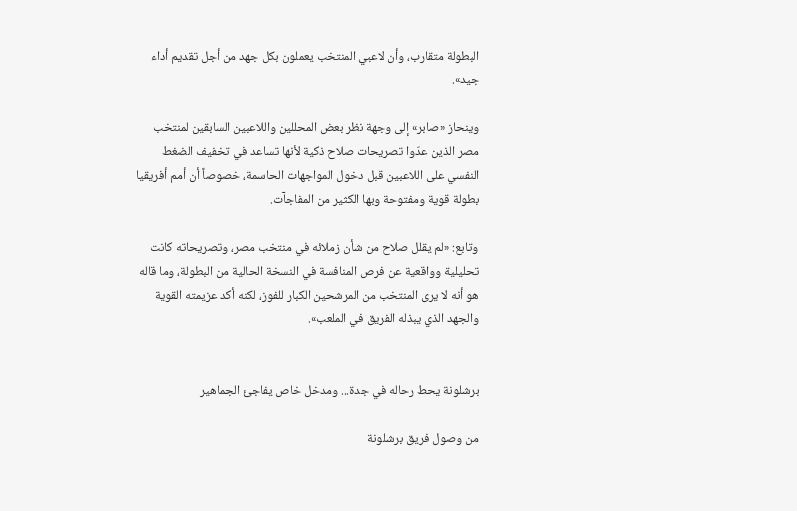البطولة متقارب، وأن لاعبي المنتخب يعملون بكل جهد من أجل تقديم أداء جيد».

وينحاز «صابر» إلى وجهة نظر بعض المحللين واللاعبين السابقين لمنتخب مصر الذين عدّوا تصريحات صلاح ذكية لأنها تساعد في تخفيف الضغط النفسي على اللاعبين قبل دخول المواجهات الحاسمة، خصوصاً أن أمم أفريقيا بطولة قوية ومفتوحة وبها الكثير من المفاجآت.

وتابع: «لم يقلل صلاح من شأن زملائه في منتخب مصر، وتصريحاته كانت تحليلية وواقعية عن فرص المنافسة في النسخة الحالية من البطولة، وما قاله هو أنه لا يرى المنتخب من المرشحين الكبار للفوز، لكنه أكد عزيمته القوية والجهد الذي يبذله الفريق في الملعب».


برشلونة يحط رحاله في جدة... ومدخل خاص يفاجئ الجماهير

من وصول فريق برشلونة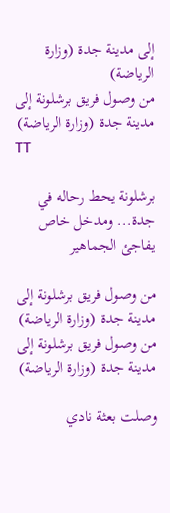إلى مدينة جدة (وزارة الرياضة)
من وصول فريق برشلونة إلى مدينة جدة (وزارة الرياضة)
TT

برشلونة يحط رحاله في جدة... ومدخل خاص يفاجئ الجماهير

من وصول فريق برشلونة إلى مدينة جدة (وزارة الرياضة)
من وصول فريق برشلونة إلى مدينة جدة (وزارة الرياضة)

وصلت بعثة نادي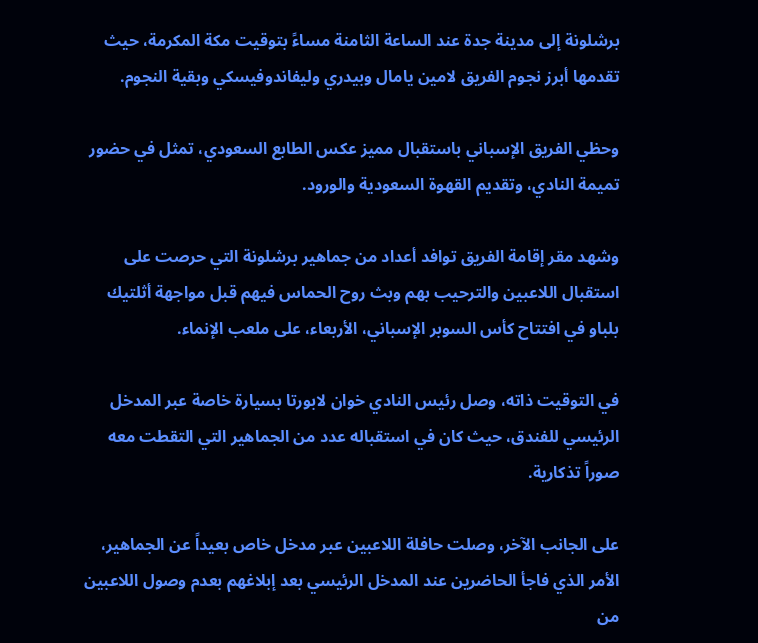برشلونة إلى مدينة جدة عند الساعة الثامنة مساءً بتوقيت مكة المكرمة، حيث تقدمها أبرز نجوم الفريق لامين يامال وبيدري وليفاندوفيسكي وبقية النجوم.

وحظي الفريق الإسباني باستقبال مميز عكس الطابع السعودي، تمثل في حضور تميمة النادي، وتقديم القهوة السعودية والورود.

وشهد مقر إقامة الفريق توافد أعداد من جماهير برشلونة التي حرصت على استقبال اللاعبين والترحيب بهم وبث روح الحماس فيهم قبل مواجهة أثلتيك بلباو في افتتاح كأس السوبر الإسباني، الأربعاء، على ملعب الإنماء.

في التوقيت ذاته، وصل رئيس النادي خوان لابورتا بسيارة خاصة عبر المدخل الرئيسي للفندق، حيث كان في استقباله عدد من الجماهير التي التقطت معه صوراً تذكارية.

على الجانب الآخر، وصلت حافلة اللاعبين عبر مدخل خاص بعيداً عن الجماهير، الأمر الذي فاجأ الحاضرين عند المدخل الرئيسي بعد إبلاغهم بعدم وصول اللاعبين من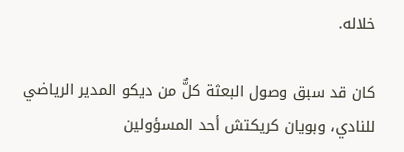خلاله.

كان قد سبق وصول البعثة كلٌّ من ديكو المدير الرياضي للنادي، وبويان كريكتش أحد المسؤولين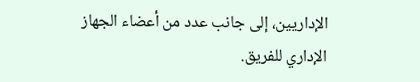الإداريين، إلى جانب عدد من أعضاء الجهاز الإداري للفريق.